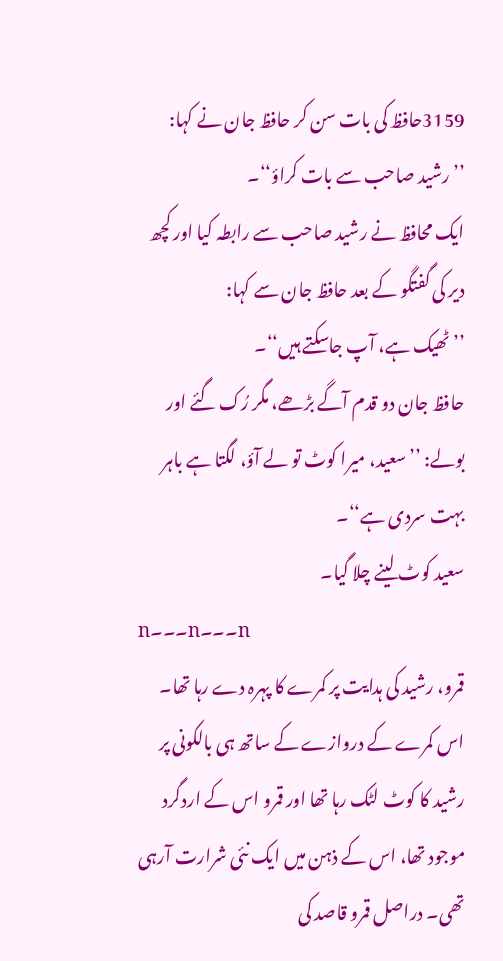3159حافظ کی بات سن کر حافظ جان نے کہا: ’’رشید صاحب سے بات کراؤ‘‘۔
ایک محافظ نے رشید صاحب سے رابطہ کیا اور کچھ دیر کی گفتگو کے بعد حافظ جان سے کہا:
’’ٹھیک ہے، آپ جاسکتے ہیں‘‘۔
حافظ جان دو قدم آگے بڑھے، مگر رُک گئے اور بولے: ’’سعید، میرا کوٹ تو لے آؤ، لگتا ہے باہر بہت سردی ہے‘‘۔
سعید کوٹ لینے چلا گیا۔
n۔۔۔n۔۔۔n
قمرو، رشید کی ہدایت پر کمرے کا پہرہ دے رہا تھا۔ اس کمرے کے دروازے کے ساتھ ہی بالکونی پر رشید کا کوٹ لٹک رہا تھا اور قمرو اس کے اردگرد موجود تھا، اس کے ذہن میں ایک نئی شرارت آرہی تھی۔ دراصل قمرو قاصد کی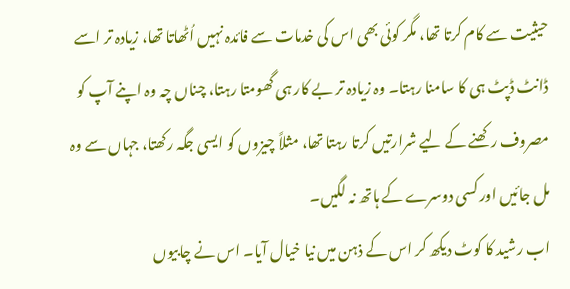حیثیت سے کام کرتا تھا، مگر کوئی بھی اس کی خدمات سے فائدہ نہیں اُٹھاتا تھا، زیادہ تر اسے ڈانٹ ڈپٹ ہی کا سامنا رہتا۔ وہ زیادہ تر بے کار ہی گھومتا رہتا، چناں چہ وہ اپنے آپ کو مصروف رکھنے کے لیے شرارتیں کرتا رہتا تھا، مثلاً چیزوں کو ایسی جگہ رکھتا، جہاں سے وہ مل جائیں اور کسی دوسرے کے ہاتھ نہ لگیں۔
اب رشید کا کوٹ دیکھ کر اس کے ذہن میں نیا خیال آیا۔ اس نے چابیوں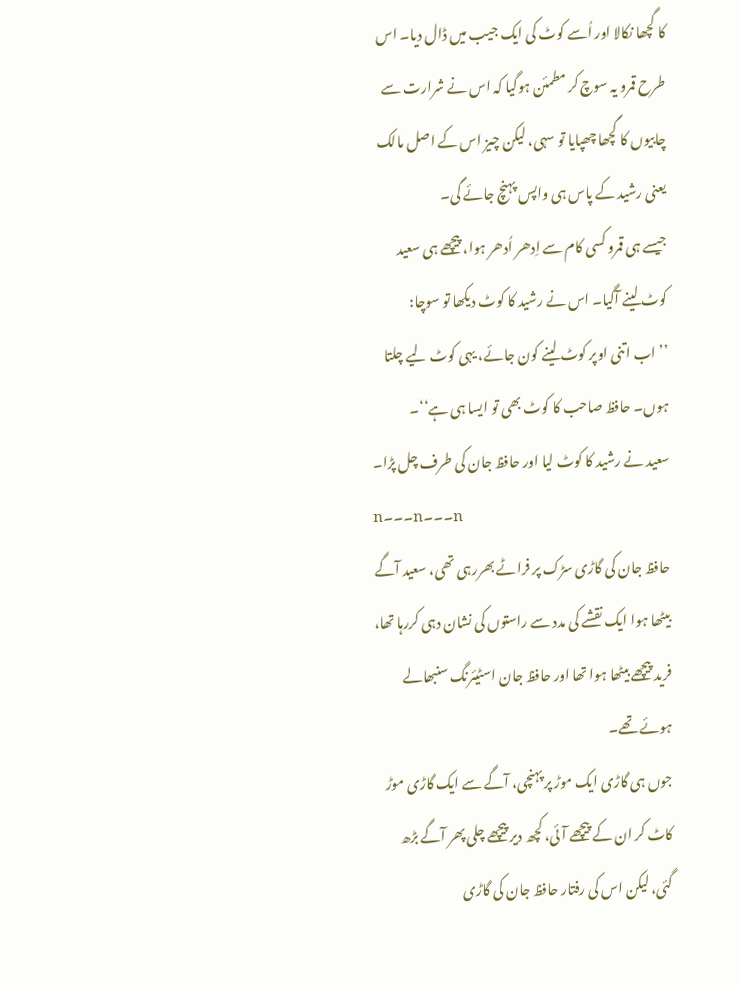کا گچھا نکالا اور اُسے کوٹ کی ایک جیب میں ڈال دیا۔ اس طرح قمرو یہ سوچ کر مطمئن ہوگیا کہ اس نے شرارت سے چابیوں کا گچھا چھپایا تو سہی، لیکن چیز اس کے اصل مالک یعنی رشید کے پاس ہی واپس پہنچ جائے گی۔
جیسے ہی قمرو کسی کام سے اِدھر اُدھر ہوا، پیچھے ہی سعید کوٹ لینے آگیا۔ اس نے رشید کا کوٹ دیکھا تو سوچا:
’’اب اتنی اوپر کوٹ لینے کون جائے، یہی کوٹ لیے چلتا ہوں۔ حافظ صاحب کا کوٹ بھی تو ایسا ہی ہے‘‘۔
سعید نے رشید کا کوٹ لیا اور حافظ جان کی طرف چل پڑا۔
n۔۔۔n۔۔۔n
حافظ جان کی گاڑی سڑک پر فراٹے بھررہی تھی، سعید آگے بیٹھا ہوا ایک نقشے کی مدد سے راستوں کی نشان دہی کررہا تھا، فرید پیچھے بیٹھا ہوا تھا اور حافظ جان اسٹیئرنگ سنبھالے ہوئے تھے۔
جوں ہی گاڑی ایک موڑ پر پہنچی، آگے سے ایک گاڑی موڑ کاٹ کر ان کے پیچھے آئی، کچھ دیر پیچھے چلی پھر آگے بڑھ گئی، لیکن اس کی رفتار حافظ جان کی گاڑی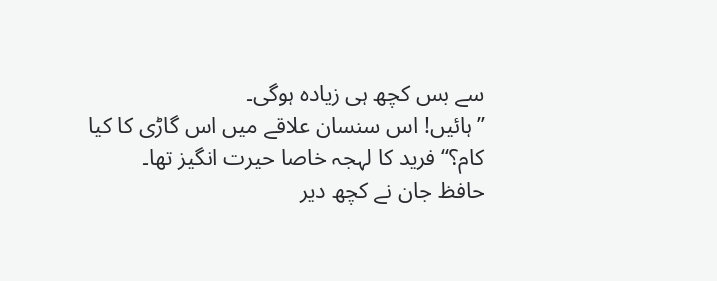سے بس کچھ ہی زیادہ ہوگی۔
’’ہائیں! اس سنسان علاقے میں اس گاڑی کا کیا کام؟‘‘ فرید کا لہجہ خاصا حیرت انگیز تھا۔
حافظ جان نے کچھ دیر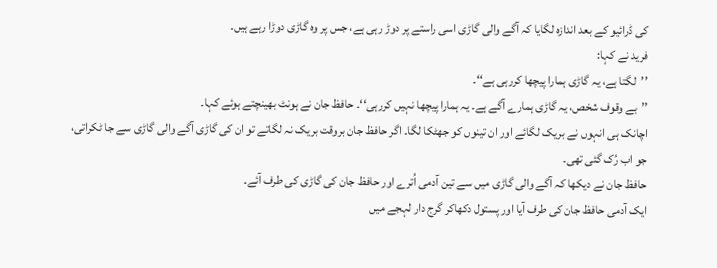کی ڈرائیو کے بعد اندازہ لگایا کہ آگے والی گاڑی اسی راستے پر دوڑ رہی ہے، جس پر وہ گاڑی دوڑا رہے ہیں۔
فرید نے کہا:
’’لگتا ہے، یہ گاڑی ہمارا پیچھا کررہی ہے‘‘۔
’’بے وقوف شخص، یہ گاڑی ہمارے آگے ہے۔ یہ ہمارا پیچھا نہیں کررہی‘‘۔ حافظ جان نے ہونٹ بھینچتے ہوئے کہا۔
اچانک ہی انہوں نے بریک لگائے اور ان تینوں کو جھٹکا لگا۔ اگر حافظ جان بروقت بریک نہ لگاتے تو ان کی گاڑی آگے والی گاڑی سے جا ٹکراتی، جو اب رُک گئی تھی۔
حافظ جان نے دیکھا کہ آگے والی گاڑی میں سے تین آدمی اُترے اور حافظ جان کی گاڑی کی طرف آئے۔
ایک آدمی حافظ جان کی طرف آیا اور پستول دکھاکر گرج دار لہجے میں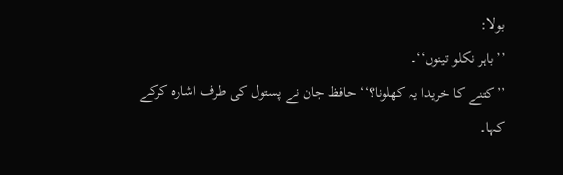بولا:
’’باہر نکلو تینوں‘‘۔
’’کتنے کا خریدا یہ کھلونا؟‘‘ حافظ جان نے پستول کی طرف اشارہ کرکے کہا۔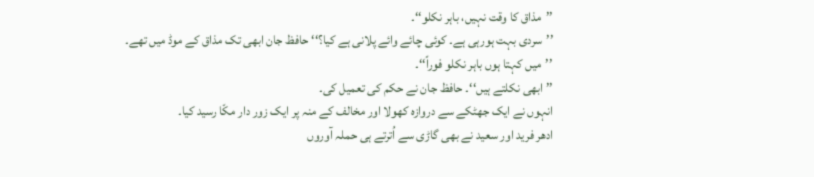’’مذاق کا وقت نہیں، باہر نکلو‘‘۔
’’سردی بہت ہورہی ہے۔ کوئی چائے وائے پلانی ہے کیا؟‘‘ حافظ جان ابھی تک مذاق کے موڈ میں تھے۔
’’میں کہتا ہوں باہر نکلو فوراً‘‘۔
’’ابھی نکلتے ہیں‘‘۔ حافظ جان نے حکم کی تعمیل کی۔
انہوں نے ایک جھٹکے سے دروازہ کھولا اور مخالف کے منہ پر ایک زور دار مکّا رسید کیا۔
ادھر فرید اور سعید نے بھی گاڑی سے اُترتے ہی حملہ آوروں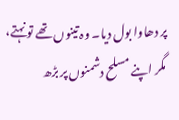پر دھاوا بول دیا۔ وہ تینوں تھے تو نہتے، مگر اپنے مسلح دشمنوں پر بڑھ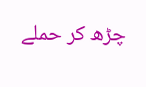چڑھ کر حملے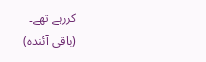کررہے تھے۔
(باقی آئندہ)